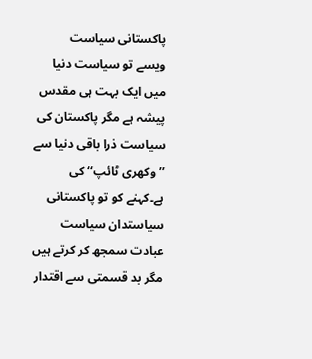پاکستانی سیاست
ویسے تو سیاست دنیا میں ایک بہت ہی مقدس پیشہ ہے مگر پاکستان کی سیاست ذرا باقی دنیا سے ’’ وکھری ٹائپ‘‘ کی ہے۔کہنے کو تو پاکستانی سیاستدان سیاست عبادت سمجھ کر کرتے ہیں مگر بد قسمتی سے اقتدار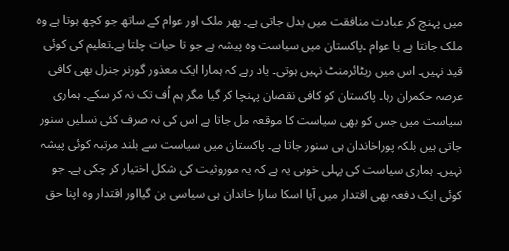میں پہنچ کر عبادت منافقت میں بدل جاتی ہے۔ پھر ملک اور عوام کے ساتھ جو کچھ ہوتا ہے وہ ملک جانتا ہے یا عوام ۔پاکستان میں سیاست وہ پیشہ ہے جو تا حیات چلتا ہے۔تعلیم کی کوئی قید نہیں۔ اس میں ریٹائرمنٹ نہیں ہوتی۔ یاد رہے کہ ہمارا ایک معذور گورنر جنرل بھی کافی عرصہ حکمران رہا۔ پاکستان کو کافی نقصان پہنچا کر گیا مگر ہم اُف تک نہ کر سکے۔ ہماری سیاست میں جس کو بھی سیاست کا موقعہ مل جاتا ہے اس کی نہ صرف کئی نسلیں سنور جاتی ہیں بلکہ پوراخاندان ہی سنور جاتا ہے۔ پاکستان میں سیاست سے بلند مرتبہ کوئی پیشہ نہیں۔ ہماری سیاست کی پہلی خوبی یہ ہے کہ یہ موروثیت کی شکل اختیار کر چکی ہے۔ جو کوئی ایک دفعہ بھی اقتدار میں آیا اسکا سارا خاندان ہی سیاسی بن گیااور اقتدار وہ اپنا حق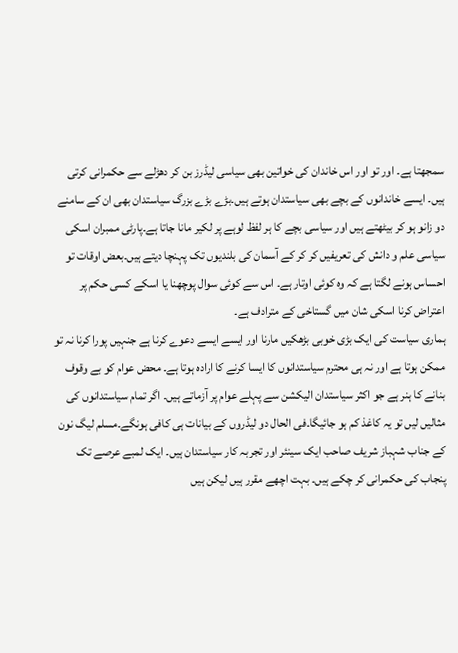سمجھتا ہے۔ اور تو اور اس خاندان کی خواتین بھی سیاسی لیڈرز بن کر دھڑلے سے حکمرانی کرتی ہیں۔ ایسے خاندانوں کے بچے بھی سیاستدان ہوتے ہیں۔بڑے بڑے بزرگ سیاستدان بھی ان کے سامنے دو زانو ہو کر بیٹھتے ہیں اور سیاسی بچے کا ہر لفظ لوہے پر لکیر مانا جاتا ہے۔پارٹی ممبران اسکی سیاسی علم و دانش کی تعریفیں کر کر کے آسمان کی بلندیوں تک پہنچا دیتے ہیں۔بعض اوقات تو احساس ہونے لگتا ہے کہ وہ کوئی اوتار ہے۔ اس سے کوئی سوال پوچھنا یا اسکے کسی حکم پر اعتراض کرنا اسکی شان میں گستاخی کے مترادف ہے۔
ہماری سیاست کی ایک بڑی خوبی بڑھکیں مارنا اور ایسے ایسے دعوے کرنا ہے جنہیں پورا کرنا نہ تو ممکن ہوتا ہے اور نہ ہی محترم سیاستدانوں کا ایسا کرنے کا ارادہ ہوتا ہے۔ محض عوام کو بے وقوف بنانے کا ہنر ہے جو اکثر سیاستدان الیکشن سے پہلے عوام پر آزماتے ہیں۔ اگر تمام سیاستدانوں کی مثالیں لیں تو یہ کاغذ کم ہو جائیگا۔فی الحال دو لیڈروں کے بیانات ہی کافی ہونگے۔مسلم لیگ نون کے جناب شہباز شریف صاحب ایک سینئر اور تجربہ کار سیاستدان ہیں۔ ایک لمبے عرصے تک پنجاب کی حکمرانی کر چکے ہیں۔ بہت اچھے مقرر ہیں لیکن ہیں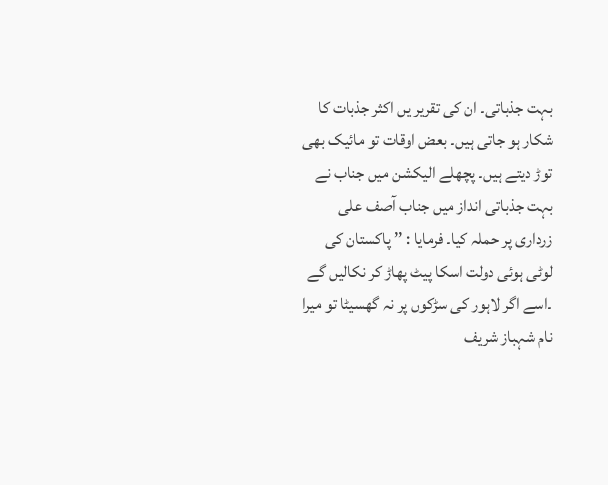بہت جذباتی۔ ان کی تقریر یں اکثر جذبات کا شکار ہو جاتی ہیں۔ بعض اوقات تو مائیک بھی توڑ دیتے ہیں۔ پچھلے الیکشن میں جناب نے بہت جذباتی انداز میں جناب آصف علی زرداری پر حملہ کیا۔ فرمایا : ’’ پاکستان کی لوٹی ہوئی دولت اسکا پیٹ پھاڑ کر نکالیں گے ۔اسے اگر لاہور کی سڑکوں پر نہ گھسیٹا تو میرا نام شہباز شریف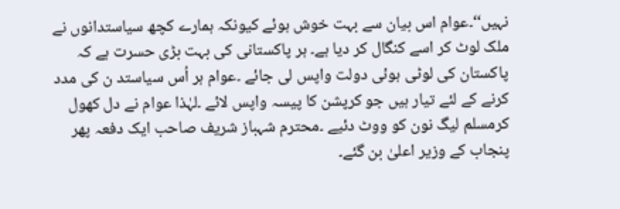نہیں‘‘۔عوام اس بیان سے بہت خوش ہوئے کیونکہ ہمارے کچھ سیاستدانوں نے ملک لوٹ کر اسے کنگال کر دیا ہے۔ ہر پاکستانی کی بہت بڑی حسرت ہے کہ پاکستان کی لوٹی ہوئی دولت واپس لی جائے ۔عوام ہر اُس سیاستد ن کی مدد کرنے کے لئے تیار ہیں جو کرپشن کا پیسہ واپس لائے ۔لہٰذا عوام نے دل کھول کرمسلم لیگ نون کو ووٹ دئیے ۔محترم شہباز شریف صاحب ایک دفعہ پھر پنجاب کے وزیر اعلیٰ بن گئے۔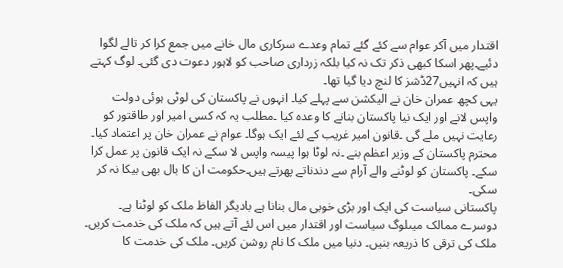اقتدار میں آکر عوام سے کئے گئے تمام وعدے سرکاری مال خانے میں جمع کرا کر تالے لگوا دئیے۔پھر اسکا کبھی ذکر تک نہ کیا بلکہ زرداری صاحب کو لاہور دعوت دی گئی۔ لوگ کہتے ہیں کہ انہیں27ڈشز کا لنچ دیا گیا تھا۔
یہی کچھ عمران خان نے الیکشن سے پہلے کیا۔ انہوں نے پاکستان کی لوٹی ہوئی دولت واپس لانے اور ایک نیا پاکستان بنانے کا وعدہ کیا ۔مطلب یہ کہ کسی امیر اور طاقتور کو رعایت نہیں ملے گی ۔قانون امیر غریب کے لئے ایک ہوگا۔ عوام نے عمران خان پر اعتماد کیا۔ محترم پاکستان کے وزیر اعظم بنے ۔نہ لوٹا ہوا پیسہ واپس لا سکے نہ ایک قانون پر عمل کرا سکے۔ پاکستان کو لوٹنے والے آرام سے دندناتے پھرتے ہیں۔حکومت ان کا بال بھی بیکا نہ کر سکی۔
پاکستانی سیاست کی ایک اور بڑی خوبی مال بنانا ہے بادیگر الفاظ ملک کو لوٹنا ہے۔ دوسرے ممالک میںلوگ سیاست اور اقتدار میں اس لئے آتے ہیں کہ ملک کی خدمت کریں۔ ملک کی ترقی کا ذریعہ بنیں۔ دنیا میں ملک کا نام روشن کریں۔ ملک کی خدمت کا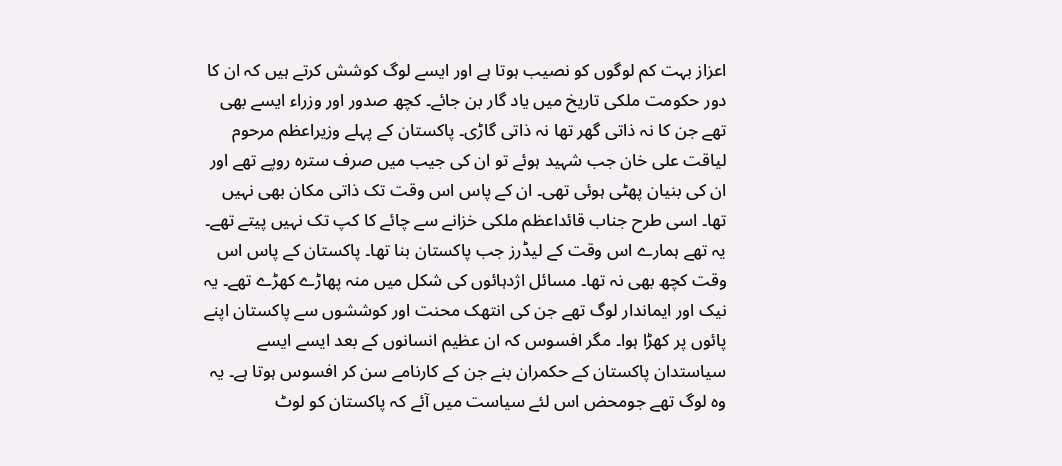اعزاز بہت کم لوگوں کو نصیب ہوتا ہے اور ایسے لوگ کوشش کرتے ہیں کہ ان کا دور حکومت ملکی تاریخ میں یاد گار بن جائے۔ کچھ صدور اور وزراء ایسے بھی تھے جن کا نہ ذاتی گھر تھا نہ ذاتی گاڑی۔ پاکستان کے پہلے وزیراعظم مرحوم لیاقت علی خان جب شہید ہوئے تو ان کی جیب میں صرف سترہ روپے تھے اور ان کی بنیان پھٹی ہوئی تھی۔ ان کے پاس اس وقت تک ذاتی مکان بھی نہیں تھا۔ اسی طرح جناب قائداعظم ملکی خزانے سے چائے کا کپ تک نہیں پیتے تھے۔ یہ تھے ہمارے اس وقت کے لیڈرز جب پاکستان بنا تھا۔ پاکستان کے پاس اس وقت کچھ بھی نہ تھا۔ مسائل اژدہائوں کی شکل میں منہ پھاڑے کھڑے تھے۔ یہ نیک اور ایماندار لوگ تھے جن کی انتھک محنت اور کوششوں سے پاکستان اپنے پائوں پر کھڑا ہوا۔ مگر افسوس کہ ان عظیم انسانوں کے بعد ایسے ایسے سیاستدان پاکستان کے حکمران بنے جن کے کارنامے سن کر افسوس ہوتا ہے۔ یہ وہ لوگ تھے جومحض اس لئے سیاست میں آئے کہ پاکستان کو لوٹ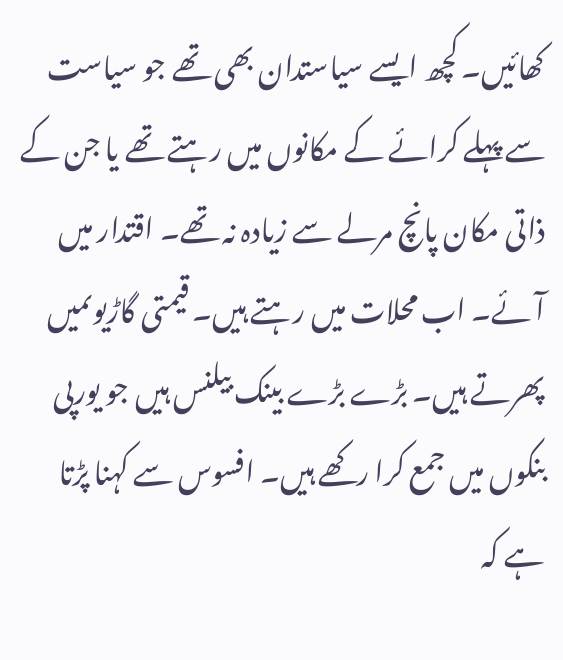کھائیں۔ کچھ ایسے سیاستدان بھی تھے جو سیاست سے پہلے کرائے کے مکانوں میں رہتے تھے یا جن کے ذاتی مکان پانچ مرلے سے زیادہ نہ تھے۔ اقتدار میں آئے۔ اب محلات میں رہتے ہیں۔ قیمتی گاڑیوںمیں پھرتے ہیں۔ بڑے بڑے بینک بیلنس ہیں جو یورپی بنکوں میں جمع کرا رکھے ہیں۔ افسوس سے کہنا پڑتا ہے کہ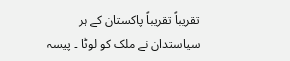تقریباً تقریباً پاکستان کے ہر سیاستدان نے ملک کو لوٹا ۔ پیسہ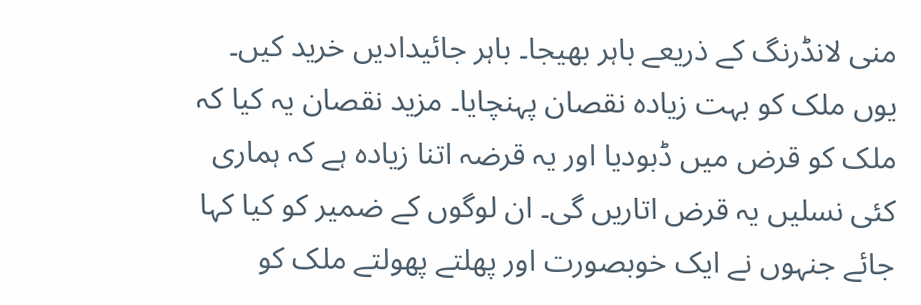منی لانڈرنگ کے ذریعے باہر بھیجا۔ باہر جائیدادیں خرید کیں۔ یوں ملک کو بہت زیادہ نقصان پہنچایا۔ مزید نقصان یہ کیا کہ ملک کو قرض میں ڈبودیا اور یہ قرضہ اتنا زیادہ ہے کہ ہماری کئی نسلیں یہ قرض اتاریں گی۔ ان لوگوں کے ضمیر کو کیا کہا جائے جنہوں نے ایک خوبصورت اور پھلتے پھولتے ملک کو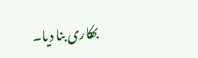بھکاری بنا دیا۔